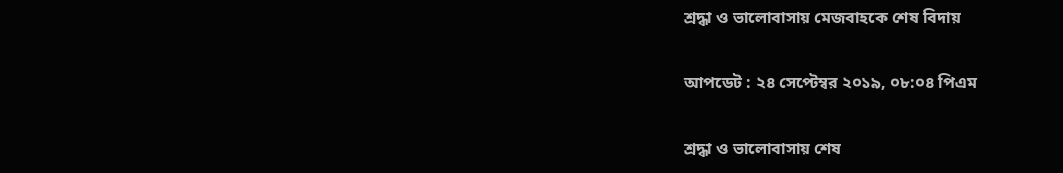শ্রদ্ধা ও ভালোবাসায় মেজবাহকে শেষ বিদায়

আপডেট : ২৪ সেপ্টেম্বর ২০১৯, ০৮:০৪ পিএম

শ্রদ্ধা ও ভালোবাসায় শেষ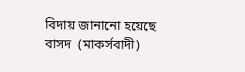বিদায় জানানো হয়েছে বাসদ  (মাকর্সবাদী)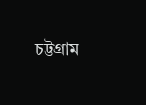চট্টগ্রাম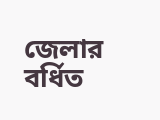জেলার বর্ধিত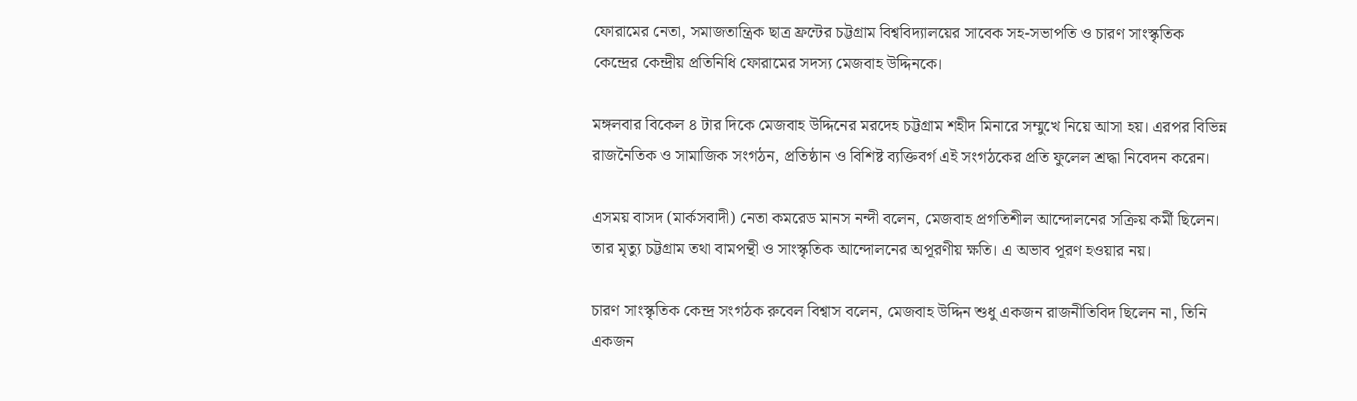ফোরামের নেতা, সমাজতান্ত্রিক ছাত্র ফ্রন্টের চট্টগ্রাম বিশ্ববিদ্যালয়ের সাবেক সহ-সভাপতি ও চারণ সাংস্কৃতিক কেন্দ্রের কেন্দ্রীয় প্রতিনিধি ফোরামের সদস্য মেজবাহ উদ্দিনকে।

মঙ্গলবার বিকেল ৪ টার দিকে মেজবাহ উদ্দিনের মরদেহ চট্টগ্রাম শহীদ মিনারে সম্মুখে নিয়ে আসা হয়। এরপর বিভিন্ন রাজনৈতিক ও সামাজিক সংগঠন, প্রতিষ্ঠান ও বিশিষ্ট ব্যক্তিবর্গ এই সংগঠকের প্রতি ফুলেল শ্রদ্ধা নিবেদন করেন।

এসময় বাসদ (মার্কসবাদী) নেতা কমরেড মানস নন্দী বলেন, মেজবাহ প্রগতিশীল আন্দোলনের সক্রিয় কর্মী ছিলেন। তার মৃত্যু চট্টগ্রাম তথা বামপন্থী ও সাংস্কৃতিক আন্দোলনের অপূরণীয় ক্ষতি। এ অভাব পূরণ হওয়ার নয়।

চারণ সাংস্কৃতিক কেন্দ্র সংগঠক রুবেল বিশ্বাস বলেন, মেজবাহ উদ্দিন শুধু একজন রাজনীতিবিদ ছিলেন না, তিনি একজন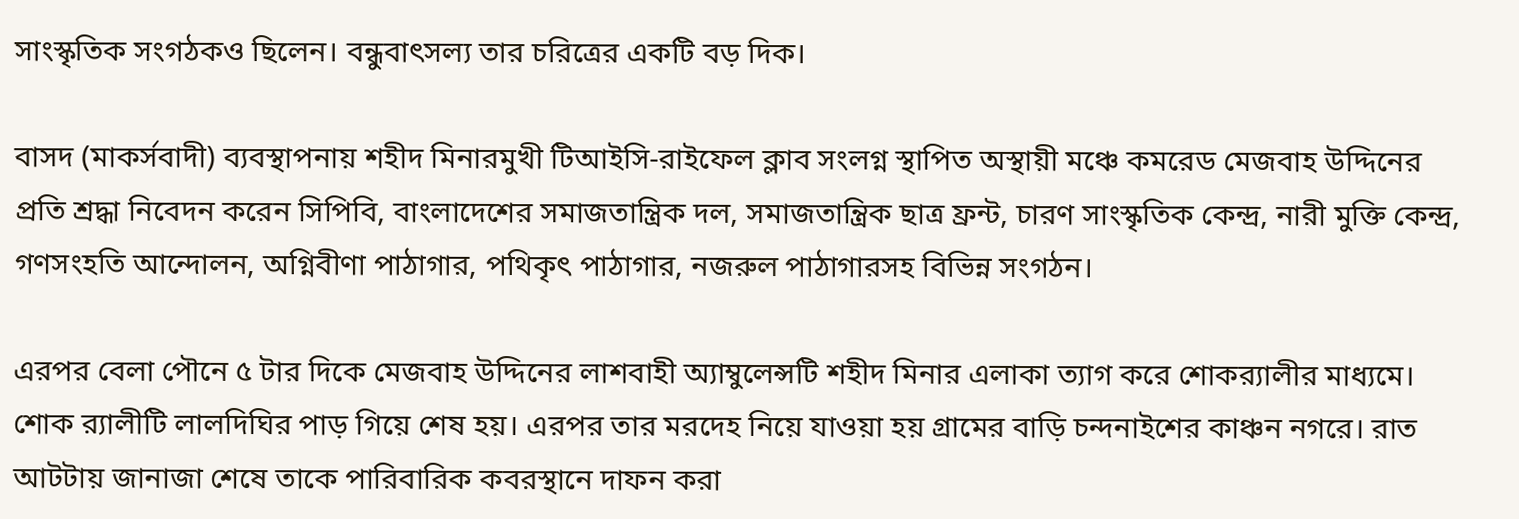সাংস্কৃতিক সংগঠকও ছিলেন। বন্ধুবাৎসল্য তার চরিত্রের একটি বড় দিক।

বাসদ (মাকর্সবাদী) ব্যবস্থাপনায় শহীদ মিনারমুখী টিআইসি-রাইফেল ক্লাব সংলগ্ন স্থাপিত অস্থায়ী মঞ্চে কমরেড মেজবাহ উদ্দিনের প্রতি শ্রদ্ধা নিবেদন করেন সিপিবি, বাংলাদেশের সমাজতান্ত্রিক দল, সমাজতান্ত্রিক ছাত্র ফ্রন্ট, চারণ সাংস্কৃতিক কেন্দ্র, নারী মুক্তি কেন্দ্র, গণসংহতি আন্দোলন, অগ্নিবীণা পাঠাগার, পথিকৃৎ পাঠাগার, নজরুল পাঠাগারসহ বিভিন্ন সংগঠন।

এরপর বেলা পৌনে ৫ টার দিকে মেজবাহ উদ্দিনের লাশবাহী অ্যাম্বুলেন্সটি শহীদ মিনার এলাকা ত্যাগ করে শোকর‌্যালীর মাধ্যমে। শোক র‌্যালীটি লালদিঘির পাড় গিয়ে শেষ হয়। এরপর তার মরদেহ নিয়ে যাওয়া হয় গ্রামের বাড়ি চন্দনাইশের কাঞ্চন নগরে। রাত আটটায় জানাজা শেষে তাকে পারিবারিক কবরস্থানে দাফন করা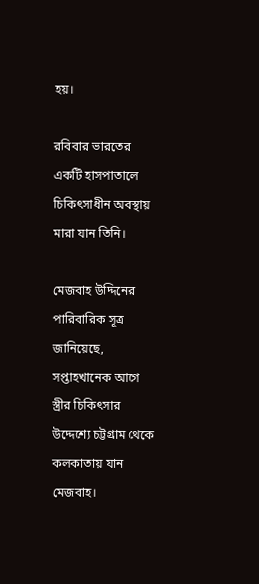হয়।

রবিবার ভারতের একটি হাসপাতালে চিকিৎসাধীন অবস্থায় মারা যান তিনি।

মেজবাহ উদ্দিনের পারিবারিক সূত্র জানিয়েছে, সপ্তাহখানেক আগে স্ত্রীর চিকিৎসার উদ্দেশ্যে চট্টগ্রাম থেকে কলকাতায় যান মেজবাহ।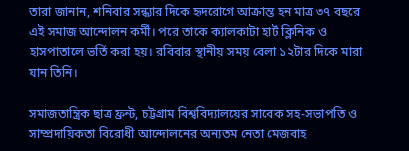তারা জানান, শনিবার সন্ধ্যার দিকে হৃদরোগে আক্রান্ত হন মাত্র ৩৭ বছরে এই সমাজ আন্দোলন কর্মী। পরে তাকে ক্যালকাটা হার্ট ক্লিনিক ও হাসপাতালে ভর্তি করা হয়। রবিবার স্থানীয় সময় বেলা ১২টার দিকে মারা যান তিনি।

সমাজতান্ত্রিক ছাত্র ফ্রন্ট, চট্টগ্রাম বিশ্ববিদ্যালয়ের সাবেক সহ-সভাপতি ও সাম্প্রদায়িকতা বিরোধী আন্দোলনের অন্যতম নেতা মেজবাহ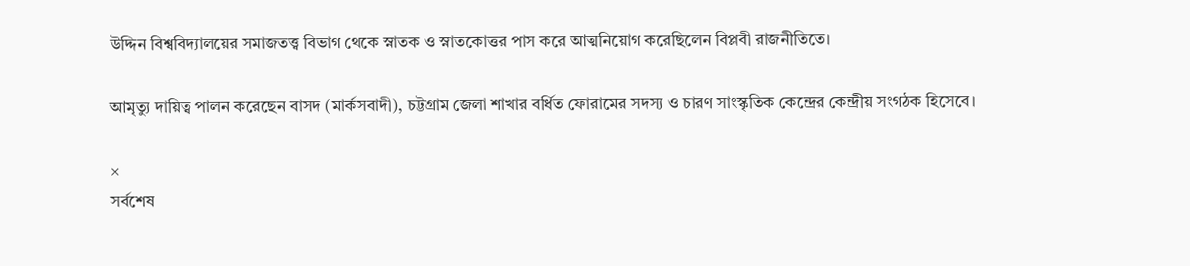উদ্দিন বিশ্ববিদ্যালয়ের সমাজতত্ত্ব বিভাগ থেকে স্নাতক ও স্নাতকোত্তর পাস করে আত্মনিয়োগ করেছিলেন বিপ্লবী রাজনীতিতে।

আমৃত্যু দায়িত্ব পালন করেছেন বাসদ (মার্কসবাদী), চট্টগ্রাম জেলা শাখার বর্ধিত ফোরামের সদস্য ও চারণ সাংস্কৃতিক কেন্দ্রের কেন্দ্রীয় সংগঠক হিসেবে।

×
সর্বশেষ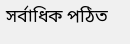সর্বাধিক পঠিত